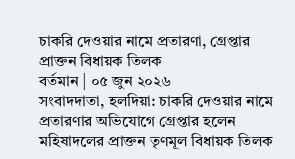চাকরি দেওয়ার নামে প্রতারণা, গ্রেপ্তার প্রাক্তন বিধায়ক তিলক
বর্তমান | ০৫ জুন ২০২৬
সংবাদদাতা, হলদিয়া: চাকরি দেওয়ার নামে প্রতারণার অভিযোগে গ্রেপ্তার হলেন মহিষাদলের প্রাক্তন তৃণমূল বিধায়ক তিলক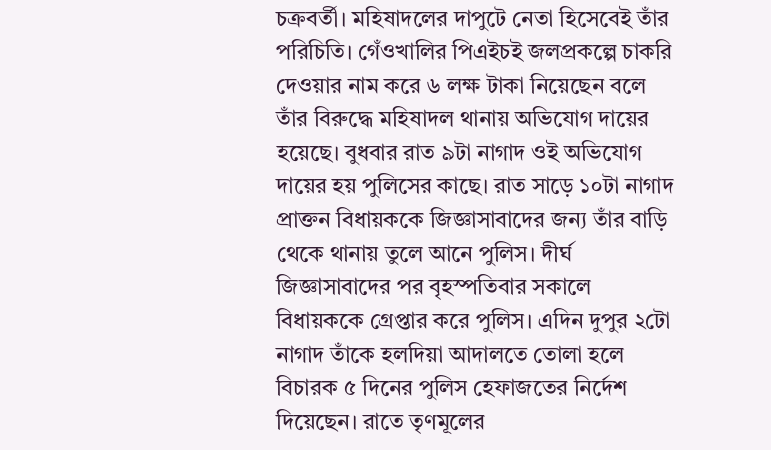চক্রবর্তী। মহিষাদলের দাপুটে নেতা হিসেবেই তাঁর পরিচিতি। গেঁওখালির পিএইচই জলপ্রকল্পে চাকরি দেওয়ার নাম করে ৬ লক্ষ টাকা নিয়েছেন বলে তাঁর বিরুদ্ধে মহিষাদল থানায় অভিযোগ দায়ের হয়েছে। বুধবার রাত ৯টা নাগাদ ওই অভিযোগ দায়ের হয় পুলিসের কাছে। রাত সাড়ে ১০টা নাগাদ প্রাক্তন বিধায়ককে জিজ্ঞাসাবাদের জন্য তাঁর বাড়ি থেকে থানায় তুলে আনে পুলিস। দীর্ঘ জিজ্ঞাসাবাদের পর বৃহস্পতিবার সকালে বিধায়ককে গ্রেপ্তার করে পুলিস। এদিন দুপুর ২টো নাগাদ তাঁকে হলদিয়া আদালতে তোলা হলে বিচারক ৫ দিনের পুলিস হেফাজতের নির্দেশ দিয়েছেন। রাতে তৃণমূলের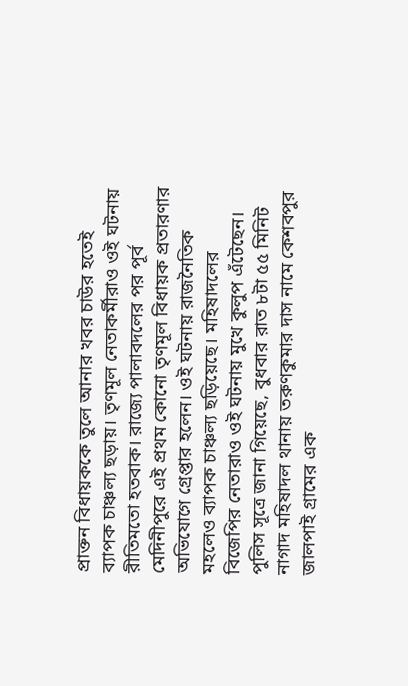প্রাক্তন বিধায়ককে তুলে আনার খবর চাউর হতেই ব্যাপক চাঞ্চল্য ছড়ায়। তৃণমূল নেতাকর্মীরাও ওই ঘটনায় রীতিমতো হতবাক। রাজ্যে পালাবদলের পর পূর্ব মেদিনীপুরে এই প্রথম কোনো তৃণমূল বিধায়ক প্রতারণার অভিযোগে গ্রেপ্তার হলেন। ওই ঘটনায় রাজনৈতিক মহলেও ব্যাপক চাঞ্চল্য ছড়িয়েছে। মহিষাদলের বিজেপির নেতারাও ওই ঘটনায় মুখে কুলুপ এঁটেছেন।
পুলিস সূত্রে জানা গিয়েছে, বুধবার রাত ৮টা ৫৫ মিনিট নাগাদ মহিষাদল থানায় তরুণকুমার দাস নামে কেশবপুর জালপাই গ্রামের এক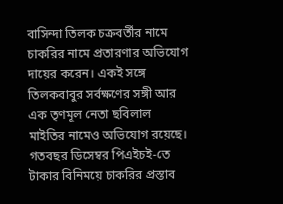বাসিন্দা তিলক চক্রবর্তীর নামে চাকরির নামে প্রতারণার অভিযোগ দায়ের করেন। একই সঙ্গে তিলকবাবুর সর্বক্ষণের সঙ্গী আর এক তৃণমূল নেতা ছবিলাল মাইতির নামেও অভিযোগ রয়েছে। গতবছর ডিসেম্বর পিএইচই-তে টাকার বিনিময়ে চাকরির প্রস্তাব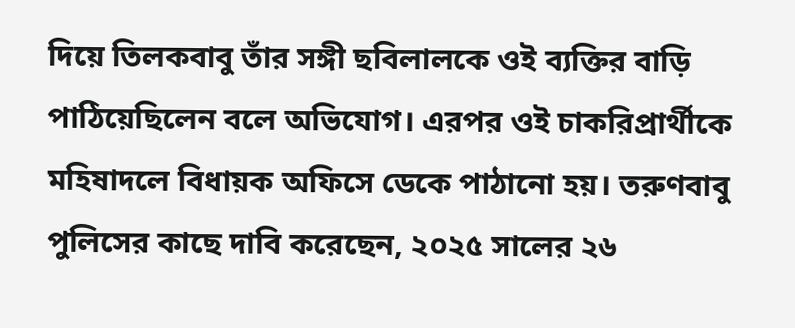দিয়ে তিলকবাবু তাঁর সঙ্গী ছবিলালকে ওই ব্যক্তির বাড়ি পাঠিয়েছিলেন বলে অভিযোগ। এরপর ওই চাকরিপ্রার্থীকে মহিষাদলে বিধায়ক অফিসে ডেকে পাঠানো হয়। তরুণবাবু পুলিসের কাছে দাবি করেছেন, ২০২৫ সালের ২৬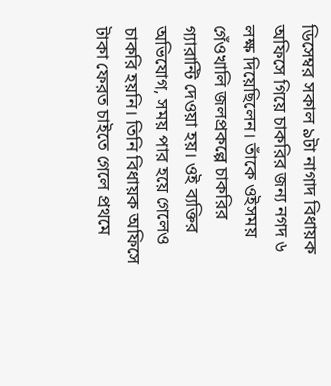ডিসেম্বর সকাল ৯টা নাগাদ বিধায়ক অফিসে গিয়ে চাকরির জন্য নগদ ৬ লক্ষ দিয়েছিলেন। তাঁকে ওইসময় গেঁওখালি জলপ্রকল্পে চাকরির গ্যারান্টি দেওয়া হয়। ওই ব্যক্তির অভিযোগ, সময় পার হয়ে গেলেও চাকরি হয়নি। তিনি বিধায়ক অফিসে টাকা ফেরত চাইতে গেলে প্রথমে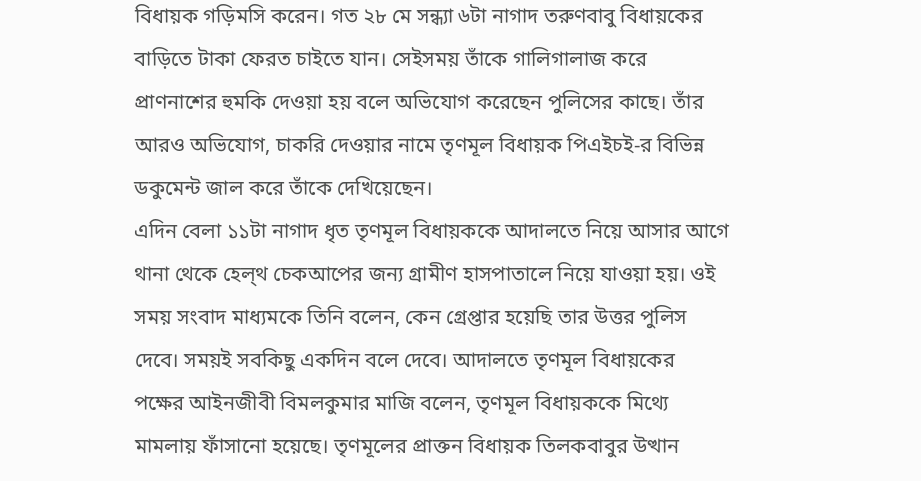বিধায়ক গড়িমসি করেন। গত ২৮ মে সন্ধ্যা ৬টা নাগাদ তরুণবাবু বিধায়কের বাড়িতে টাকা ফেরত চাইতে যান। সেইসময় তাঁকে গালিগালাজ করে প্রাণনাশের হুমকি দেওয়া হয় বলে অভিযোগ করেছেন পুলিসের কাছে। তাঁর আরও অভিযোগ, চাকরি দেওয়ার নামে তৃণমূল বিধায়ক পিএইচই-র বিভিন্ন ডকুমেন্ট জাল করে তাঁকে দেখিয়েছেন।
এদিন বেলা ১১টা নাগাদ ধৃত তৃণমূল বিধায়ককে আদালতে নিয়ে আসার আগে থানা থেকে হেল্থ চেকআপের জন্য গ্রামীণ হাসপাতালে নিয়ে যাওয়া হয়। ওই সময় সংবাদ মাধ্যমকে তিনি বলেন, কেন গ্রেপ্তার হয়েছি তার উত্তর পুলিস দেবে। সময়ই সবকিছু একদিন বলে দেবে। আদালতে তৃণমূল বিধায়কের পক্ষের আইনজীবী বিমলকুমার মাজি বলেন, তৃণমূল বিধায়ককে মিথ্যে মামলায় ফাঁসানো হয়েছে। তৃণমূলের প্রাক্তন বিধায়ক তিলকবাবুর উত্থান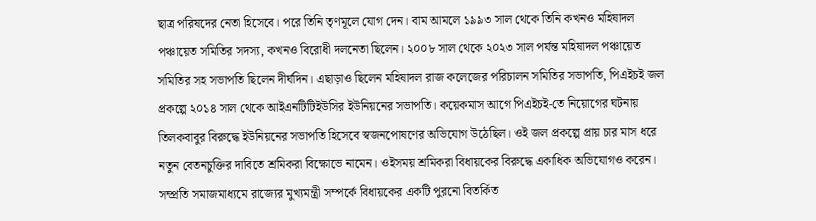ছাত্র পরিষদের নেতা হিসেবে। পরে তিনি তৃণমূলে যোগ দেন। বাম আমলে ১৯৯৩ সাল থেকে তিনি কখনও মহিষাদল পঞ্চায়েত সমিতির সদস্য, কখনও বিরোধী দলনেতা ছিলেন। ২০০৮ সাল থেকে ২০২৩ সাল পর্যন্ত মহিষাদল পঞ্চায়েত সমিতির সহ সভাপতি ছিলেন দীর্ঘদিন। এছাড়াও ছিলেন মহিষাদল রাজ কলেজের পরিচালন সমিতির সভাপতি, পিএইচই জল প্রকল্পে ২০১৪ সাল থেকে আইএনটিটিইউসির ইউনিয়নের সভাপতি। কয়েকমাস আগে পিএইচই-তে নিয়োগের ঘটনায় তিলকবাবুর বিরুদ্ধে ইউনিয়নের সভাপতি হিসেবে স্বজনপোষণের অভিযোগ উঠেছিল। ওই জল প্রকল্পে প্রায় চার মাস ধরে নতুন বেতনচুক্তির দাবিতে শ্রমিকরা বিক্ষোভে নামেন। ওইসময় শ্রমিকরা বিধায়কের বিরুদ্ধে একাধিক অভিযোগও করেন। সম্প্রতি সমাজমাধ্যমে রাজ্যের মুখ্যমন্ত্রী সম্পর্কে বিধায়কের একটি পুরনো বিতর্কিত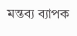মন্তব্য ব্যাপক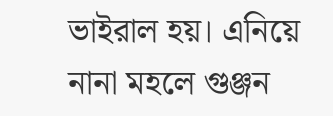ভাইরাল হয়। এনিয়ে নানা মহলে গুঞ্জন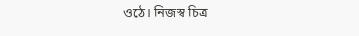ওঠে। নিজস্ব চিত্র